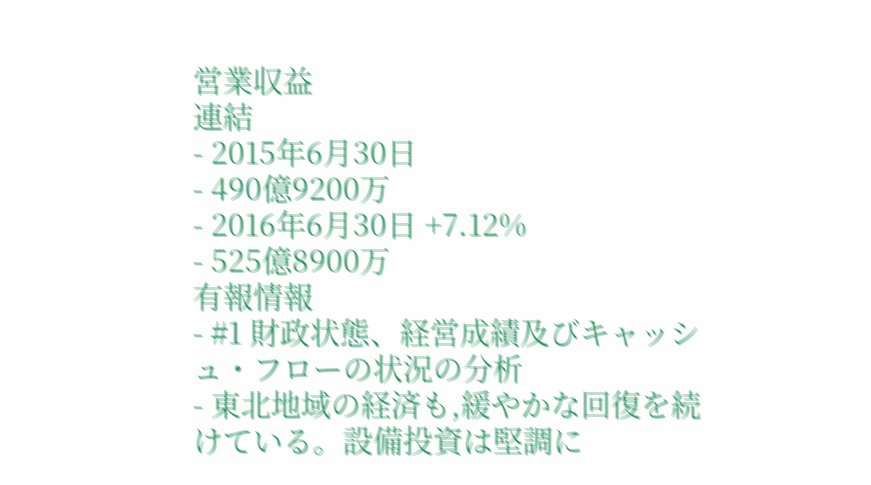営業収益
連結
- 2015年6月30日
- 490億9200万
- 2016年6月30日 +7.12%
- 525億8900万
有報情報
- #1 財政状態、経営成績及びキャッシュ・フローの状況の分析
- 東北地域の経済も,緩やかな回復を続けている。設備投資は堅調に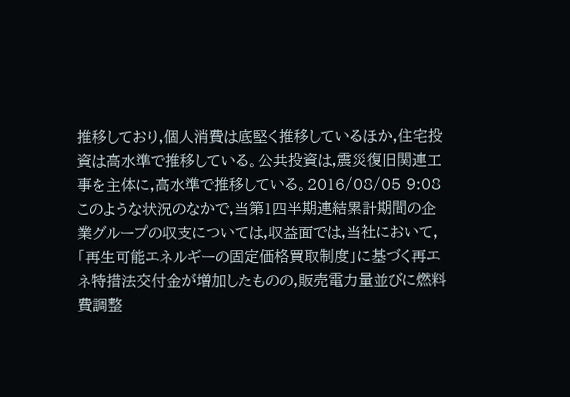推移しており,個人消費は底堅く推移しているほか,住宅投資は高水準で推移している。公共投資は,震災復旧関連工事を主体に,高水準で推移している。2016/08/05 9:08
このような状況のなかで,当第1四半期連結累計期間の企業グループの収支については,収益面では,当社において,「再生可能エネルギーの固定価格買取制度」に基づく再エネ特措法交付金が増加したものの,販売電力量並びに燃料費調整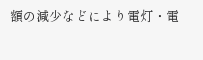額の減少などにより電灯・電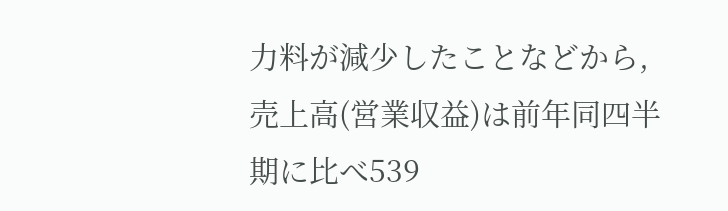力料が減少したことなどから,売上高(営業収益)は前年同四半期に比べ539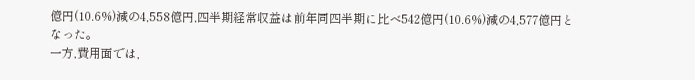億円(10.6%)減の4,558億円,四半期経常収益は前年同四半期に比べ542億円(10.6%)減の4,577億円となった。
一方,費用面では,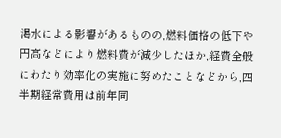渇水による影響があるものの,燃料価格の低下や円高などにより燃料費が減少したほか,経費全般にわたり効率化の実施に努めたことなどから,四半期経常費用は前年同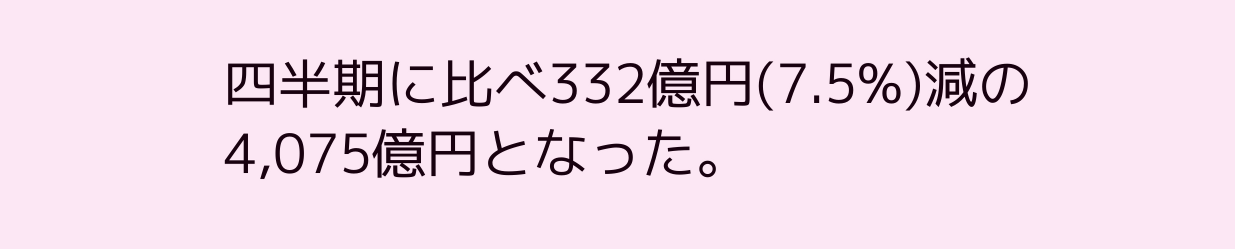四半期に比べ332億円(7.5%)減の4,075億円となった。